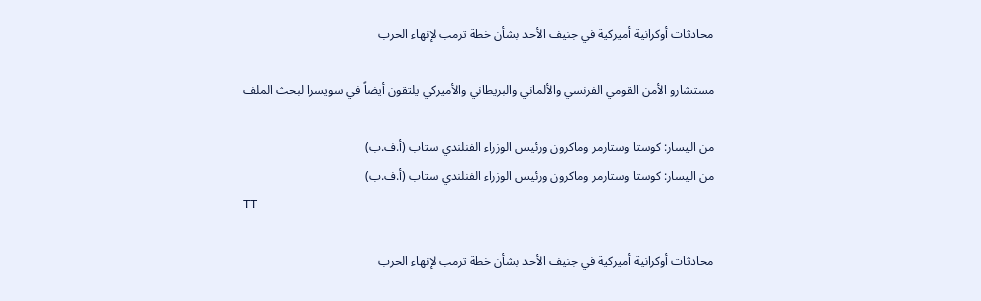محادثات أوكرانية أميركية في جنيف الأحد بشأن خطة ترمب لإنهاء الحرب

مستشارو الأمن القومي الفرنسي والألماني والبريطاني والأميركي يلتقون أيضاً في سويسرا لبحث الملف

من اليسار: كوستا وستارمر وماكرون ورئيس الوزراء الفنلندي ستاب (أ.ف.ب)
من اليسار: كوستا وستارمر وماكرون ورئيس الوزراء الفنلندي ستاب (أ.ف.ب)
TT

محادثات أوكرانية أميركية في جنيف الأحد بشأن خطة ترمب لإنهاء الحرب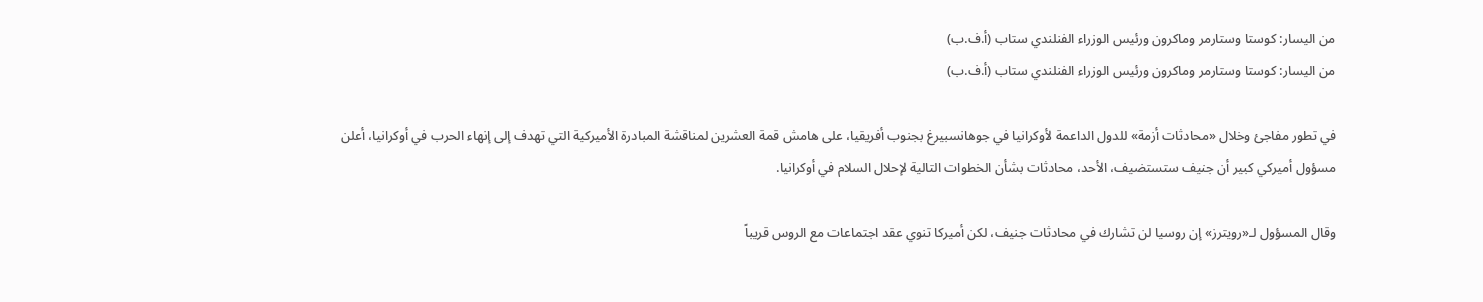من اليسار: كوستا وستارمر وماكرون ورئيس الوزراء الفنلندي ستاب (أ.ف.ب)
من اليسار: كوستا وستارمر وماكرون ورئيس الوزراء الفنلندي ستاب (أ.ف.ب)

في تطور مفاجئ وخلال «محادثات أزمة» للدول الداعمة لأوكرانيا في جوهانسبيرغ بجنوب أفريقيا، على هامش قمة العشرين لمناقشة المبادرة الأميركية التي تهدف إلى إنهاء الحرب في أوكرانيا، أعلن مسؤول أميركي كبير أن جنيف ستستضيف، الأحد، محادثات بشأن الخطوات التالية لإحلال السلام في أوكرانيا.

وقال المسؤول لـ«رويترز» إن روسيا لن تشارك في محادثات جنيف، لكن أميركا تنوي عقد اجتماعات مع الروس قريباً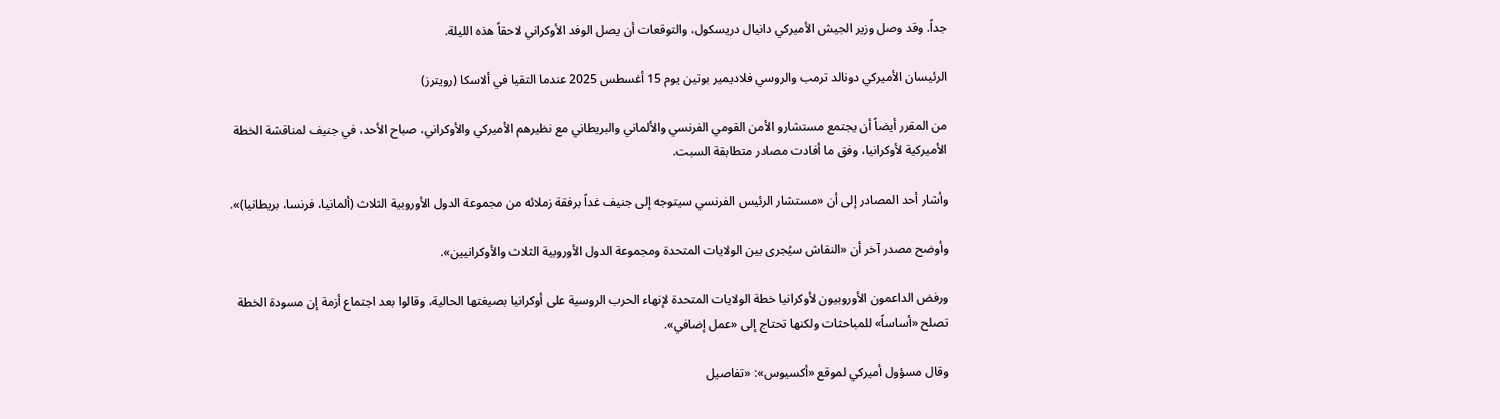جداً. وقد وصل وزير الجيش الأميركي دانيال دريسكول، والتوقعات أن يصل الوفد الأوكراني لاحقاً هذه الليلة.

الرئيسان الأميركي دونالد ترمب والروسي فلاديمير بوتين يوم 15 أغسطس 2025 عندما التقيا في ألاسكا (رويترز)

من المقرر أيضاً أن يجتمع مستشارو الأمن القومي الفرنسي والألماني والبريطاني مع نظيرهم الأميركي والأوكراني، صباح الأحد، في جنيف لمناقشة الخطة الأميركية لأوكرانيا، وفق ما أفادت مصادر متطابقة السبت.

وأشار أحد المصادر إلى أن «مستشار الرئيس الفرنسي سيتوجه إلى جنيف غداً برفقة زملائه من مجموعة الدول الأوروبية الثلاث (ألمانيا، فرنسا، بريطانيا)».

وأوضح مصدر آخر أن «النقاش سيُجرى بين الولايات المتحدة ومجموعة الدول الأوروبية الثلاث والأوكرانيين».

ورفض الداعمون الأوروبيون لأوكرانيا خطة الولايات المتحدة لإنهاء الحرب الروسية على أوكرانيا بصيغتها الحالية، وقالوا بعد اجتماع أزمة إن مسودة الخطة تصلح «أساساً» للمباحثات ولكنها تحتاج إلى «عمل إضافي».

وقال مسؤول أميركي لموقع «أكسيوس»: «تفاصيل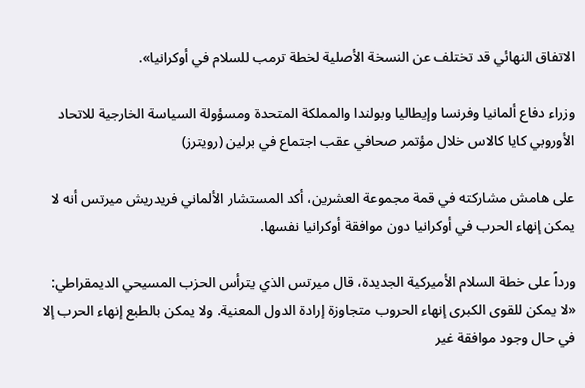الاتفاق النهائي قد تختلف عن النسخة الأصلية لخطة ترمب للسلام في أوكرانيا».

وزراء دفاع ألمانيا وفرنسا وإيطاليا وبولندا والمملكة المتحدة ومسؤولة السياسة الخارجية للاتحاد الأوروبي كايا كالاس خلال مؤتمر صحافي عقب اجتماع في برلين (رويترز)

على هامش مشاركته في قمة مجموعة العشرين، أكد المستشار الألماني فريدريش ميرتس أنه لا يمكن إنهاء الحرب في أوكرانيا دون موافقة أوكرانيا نفسها.

ورداً على خطة السلام الأميركية الجديدة، قال ميرتس الذي يترأس الحزب المسيحي الديمقراطي: «لا يمكن للقوى الكبرى إنهاء الحروب متجاوزة إرادة الدول المعنية. ولا يمكن بالطبع إنهاء الحرب إلا في حال وجود موافقة غير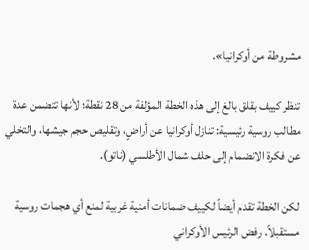مشروطة من أوكرانيا».

تنظر كييف بقلق بالغ إلى هذه الخطة المؤلفة من 28 نقطة؛ لأنها تتضمن عدة مطالب روسية رئيسية: تنازل أوكرانيا عن أراضٍ، وتقليص حجم جيشها، والتخلي عن فكرة الانضمام إلى حلف شمال الأطلسي (ناتو).

لكن الخطة تقدم أيضاً لكييف ضمانات أمنية غربية لمنع أي هجمات روسية مستقبلاً. رفض الرئيس الأوكراني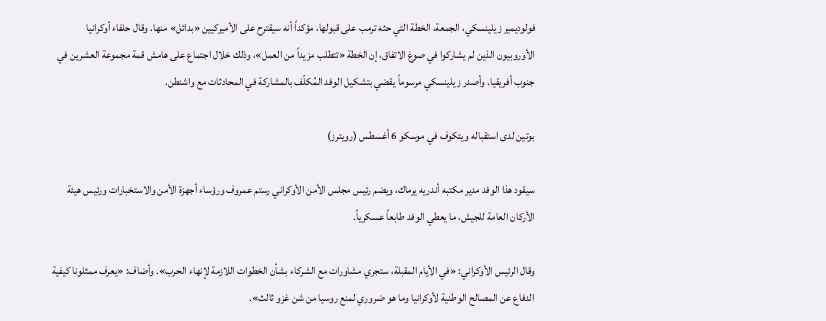فولوديمير زيلينسكي، الجمعة، الخطة التي حثه ترمب على قبولها، مؤكداً أنه سيقترح على الأميركيين «بدائل» منها. وقال حلفاء أوكرانيا الأوروبيون الذين لم يشاركوا في صوغ الاتفاق، إن الخطة «تتطلب مزيداً من العمل»، وذلك خلال اجتماع على هامش قمة مجموعة العشرين في جنوب أفريقيا. وأصدر زيلينسكي مرسوماً يقضي بتشكيل الوفد المُكلّف بالمشاركة في المحادثات مع واشنطن.

بوتين لدى استقباله ويتكوف في موسكو 6 أغسطس (رويترز)

سيقود هذا الوفد مدير مكتبه أندريه يرماك، ويضم رئيس مجلس الأمن الأوكراني رستم عمروف ورؤساء أجهزة الأمن والاستخبارات ورئيس هيئة الأركان العامة للجيش، ما يعطي الوفد طابعاً عسكرياً.

وقال الرئيس الأوكراني: «في الأيام المقبلة، ستجري مشاورات مع الشركاء بشأن الخطوات اللازمة لإنهاء الحرب». وأضاف: «يعرف ممثلونا كيفية الدفاع عن المصالح الوطنية لأوكرانيا وما هو ضروري لمنع روسيا من شن غزو ثالث».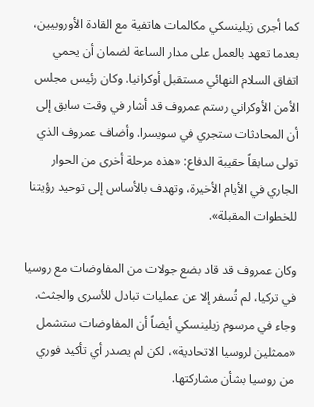كما أجرى زيلينسكي مكالمات هاتفية مع القادة الأوروبيين، بعدما تعهد بالعمل على مدار الساعة لضمان أن يحمي اتفاق السلام النهائي مستقبل أوكرانيا. وكان رئيس مجلس الأمن الأوكراني رستم عمروف قد أشار في وقت سابق إلى أن المحادثات ستجري في سويسرا. وأضاف عمروف الذي تولى سابقاً حقيبة الدفاع: «هذه مرحلة أخرى من الحوار الجاري في الأيام الأخيرة، وتهدف بالأساس إلى توحيد رؤيتنا للخطوات المقبلة».

وكان عمروف قد قاد بضع جولات من المفاوضات مع روسيا في تركيا، لم تُسفر إلا عن عمليات تبادل للأسرى والجثث. وجاء في مرسوم زيلينسكي أيضاً أن المفاوضات ستشمل «ممثلين لروسيا الاتحادية»، لكن لم يصدر أي تأكيد فوري من روسيا بشأن مشاركتها.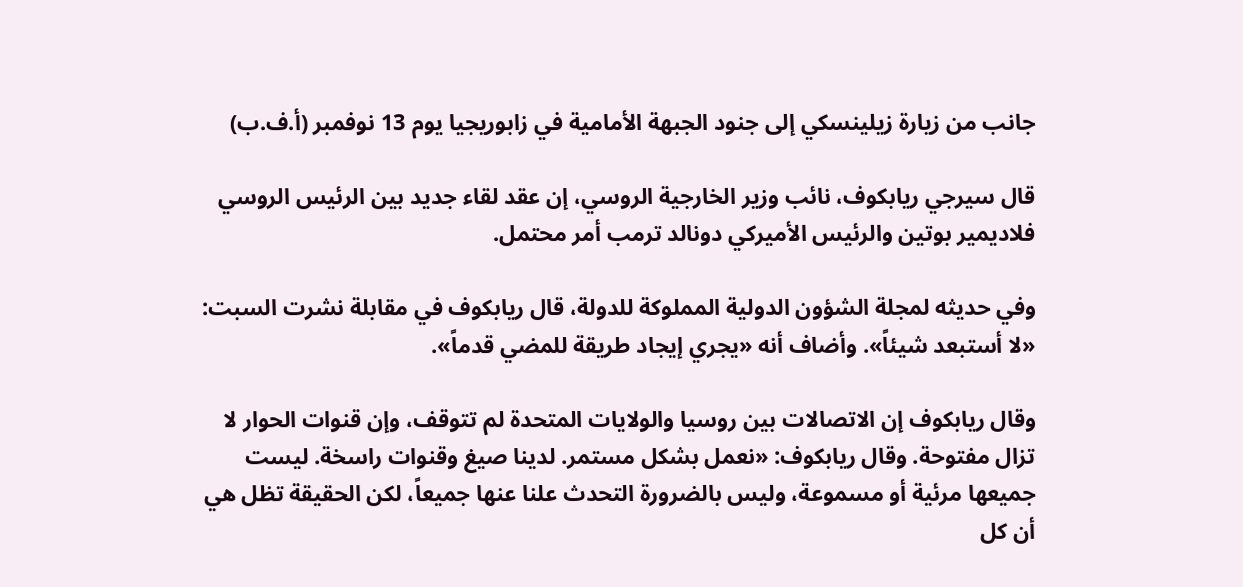جانب من زيارة زيلينسكي إلى جنود الجبهة الأمامية في زابوريجيا يوم 13 نوفمبر (أ.ف.ب)

قال سيرجي ريابكوف، نائب وزير الخارجية الروسي، إن عقد لقاء جديد بين الرئيس الروسي فلاديمير بوتين والرئيس الأميركي دونالد ترمب أمر محتمل.

وفي حديثه لمجلة الشؤون الدولية المملوكة للدولة، قال ريابكوف في مقابلة نشرت السبت: «لا أستبعد شيئاً». وأضاف أنه «يجري إيجاد طريقة للمضي قدماً».

وقال ريابكوف إن الاتصالات بين روسيا والولايات المتحدة لم تتوقف، وإن قنوات الحوار لا تزال مفتوحة. وقال ريابكوف: «نعمل بشكل مستمر. لدينا صيغ وقنوات راسخة. ليست جميعها مرئية أو مسموعة، وليس بالضرورة التحدث علنا عنها جميعاً، لكن الحقيقة تظل هي أن كل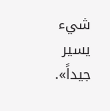شيء يسير جيداً».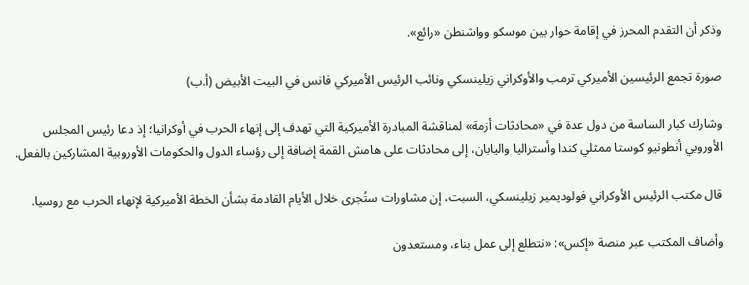وذكر أن التقدم المحرز في إقامة حوار بين موسكو وواشنطن «رائع».

صورة تجمع الرئيسين الأميركي ترمب والأوكراني زيلينسكي ونائب الرئيس الأميركي فانس في البيت الأبيض (أ.ب)

وشارك كبار الساسة من دول عدة في «محادثات أزمة» لمناقشة المبادرة الأميركية التي تهدف إلى إنهاء الحرب في أوكرانيا؛ إذ دعا رئيس المجلس الأوروبي أنطونيو كوستا ممثلي كندا وأستراليا واليابان، إلى محادثات على هامش القمة إضافة إلى رؤساء الدول والحكومات الأوروبية المشاركين بالفعل.

قال مكتب الرئيس الأوكراني فولوديمير زيلينسكي، السبت، إن مشاورات ستُجرى خلال الأيام القادمة بشأن الخطة الأميركية لإنهاء الحرب مع روسيا.

وأضاف المكتب عبر منصة «إكس»: «نتطلع إلى عمل بناء، ومستعدون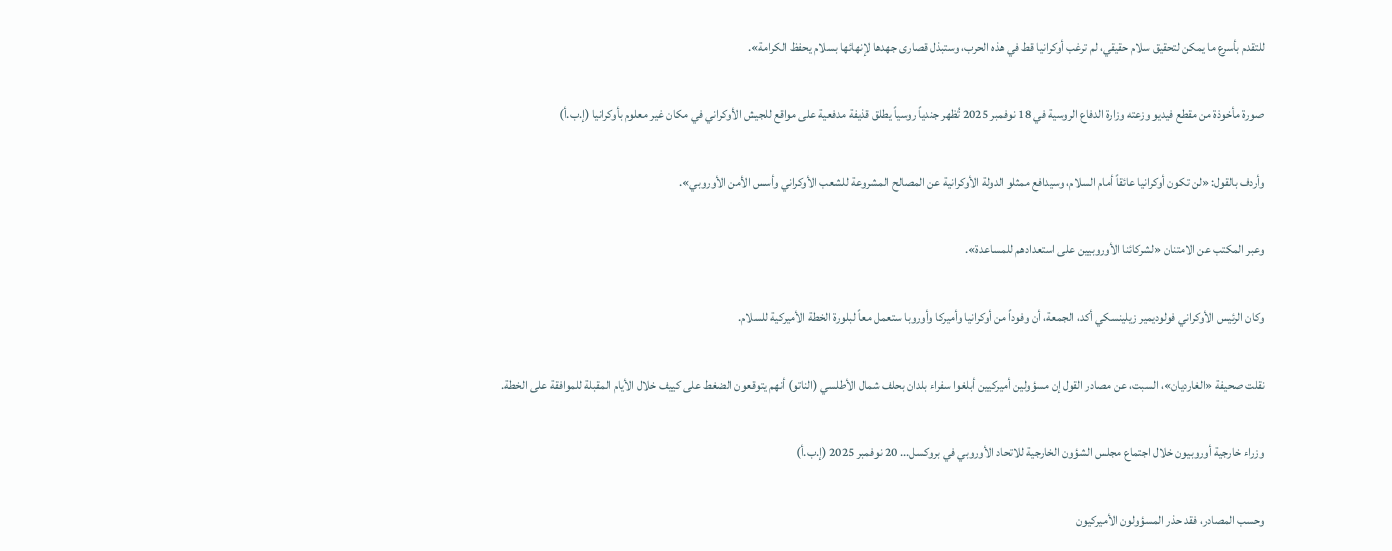للتقدم بأسرع ما يمكن لتحقيق سلام حقيقي، لم ترغب أوكرانيا قط في هذه الحرب، وستبذل قصارى جهدها لإنهائها بسلام يحفظ الكرامة».

صورة مأخوذة من مقطع فيديو وزعته وزارة الدفاع الروسية في 18 نوفمبر 2025 تُظهر جندياً روسياً يطلق قذيفة مدفعية على مواقع للجيش الأوكراني في مكان غير معلوم بأوكرانيا (إ.ب.أ)

وأردف بالقول: «لن تكون أوكرانيا عائقاً أمام السلام، وسيدافع ممثلو الدولة الأوكرانية عن المصالح المشروعة للشعب الأوكراني وأسس الأمن الأوروبي».

وعبر المكتب عن الامتنان «لشركائنا الأوروبيين على استعدادهم للمساعدة».

وكان الرئيس الأوكراني فولوديمير زيلينسكي أكد، الجمعة، أن وفوداً من أوكرانيا وأميركا وأوروبا ستعمل معاً لبلورة الخطة الأميركية للسلام.

نقلت صحيفة «الغارديان»، السبت، عن مصادر القول إن مسؤولين أميركيين أبلغوا سفراء بلدان بحلف شمال الأطلسي (الناتو) أنهم يتوقعون الضغط على كييف خلال الأيام المقبلة للموافقة على الخطة.

وزراء خارجية أوروبيون خلال اجتماع مجلس الشؤون الخارجية للاتحاد الأوروبي في بروكسل... 20 نوفمبر 2025 (إ.ب.أ)

وحسب المصادر، فقد حذر المسؤولون الأميركيون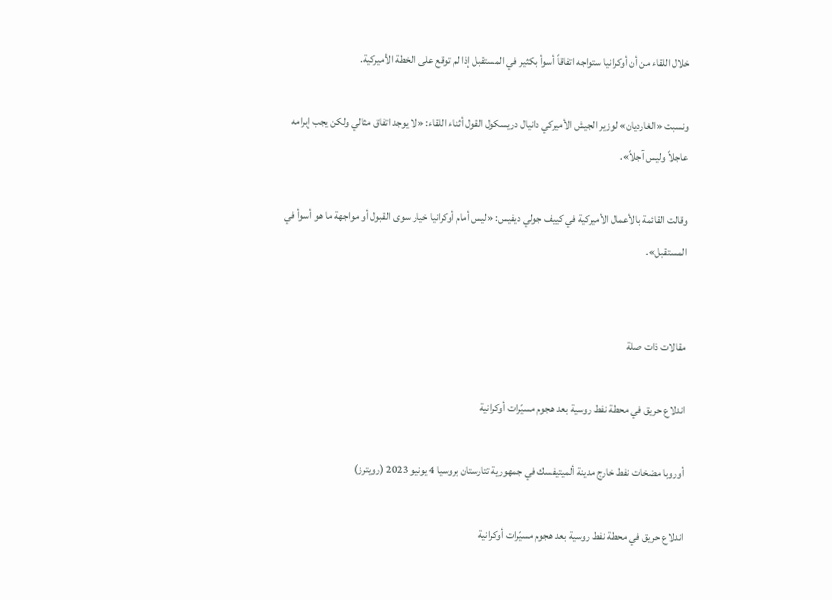خلال اللقاء من أن أوكرانيا ستواجه اتفاقاً أسوأ بكثير في المستقبل إذا لم توقع على الخطة الأميركية.

ونسبت «الغارديان» لوزير الجيش الأميركي دانيال دريسكول القول أثناء اللقاء: «لا يوجد اتفاق مثالي ولكن يجب إبرامه عاجلاً وليس آجلاً».

وقالت القائمة بالأعمال الأميركية في كييف جولي ديفيس: «ليس أمام أوكرانيا خيار سوى القبول أو مواجهة ما هو أسوأ في المستقبل».


مقالات ذات صلة

اندلاع حريق في محطة نفط روسية بعد هجوم مسيّرات أوكرانية

أوروبا مضخات نفط خارج مدينة ألميتيفسك في جمهورية تتارستان بروسيا 4 يونيو 2023 (رويترز)

اندلاع حريق في محطة نفط روسية بعد هجوم مسيّرات أوكرانية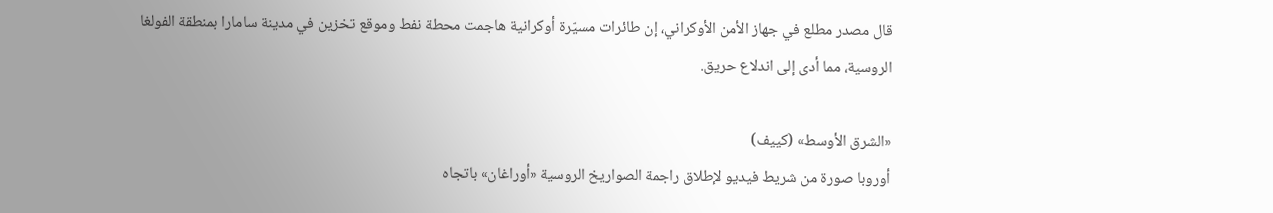قال مصدر مطلع في جهاز الأمن الأوكراني، إن طائرات مسيّرة أوكرانية هاجمت محطة نفط وموقع تخزين في مدينة سامارا بمنطقة الفولغا الروسية، مما أدى إلى اندلاع حريق.

«الشرق الأوسط» (كييف)
أوروبا صورة من شريط فيديو لإطلاق راجمة الصواريخ الروسية «أوراغان» باتجاه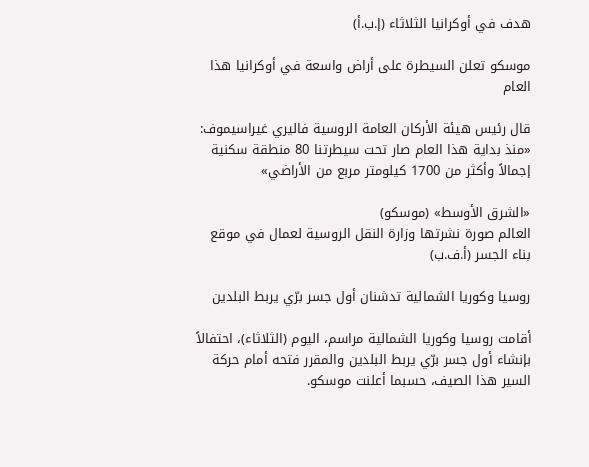هدف في أوكرانيا الثلاثاء (إ.ب.أ)

موسكو تعلن السيطرة على أراض واسعة في أوكرانيا هذا العام

قال رئيس هيئة الأركان العامة الروسية فاليري غيراسيموف: «منذ بداية هذا العام صار تحت سيطرتنا 80 منطقة سكنية إجمالاً وأكثر من 1700 كيلومتر مربع من الأراضي»

«الشرق الأوسط» (موسكو)
العالم صورة نشرتها وزارة النقل الروسية لعمال في موقع بناء الجسر (أ.ف.ب)

روسيا وكوريا الشمالية تدشنان أول جسر برّي يربط البلدين

أقامت روسيا وكوريا الشمالية مراسم، اليوم (الثلاثاء)، احتفالاً بإنشاء أول جسر برّي يربط البلدين والمقرر فتحه أمام حركة السير هذا الصيف، حسبما أعلنت موسكو.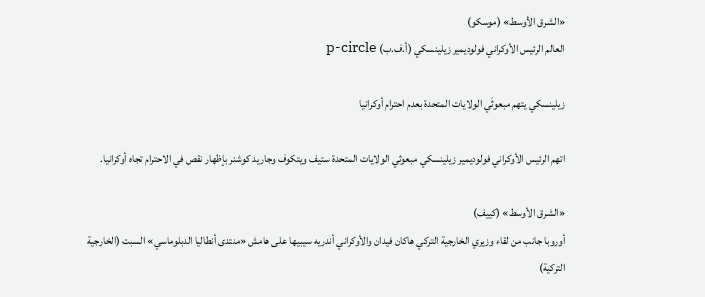«الشرق الأوسط» (موسكو)
العالم الرئيس الأوكراني فولوديمير زيلينسكي (أ.ف.ب) p-circle

زيلينسكي يتهم مبعوثَي الولايات المتحدة بعدم احترام أوكرانيا

اتهم الرئيس الأوكراني فولوديمير زيلينسكي مبعوثي الولايات المتحدة ستيف ويتكوف وجاريد كوشنر بإظهار نقص في الاحترام تجاه أوكرانيا.

«الشرق الأوسط» (كييف)
أوروبا جانب من لقاء وزيري الخارجية التركي هاكان فيدان والأوكراني أندريه سيبيها على هامش «منتدى أنطاليا الدبلوماسي» السبت (الخارجية التركية)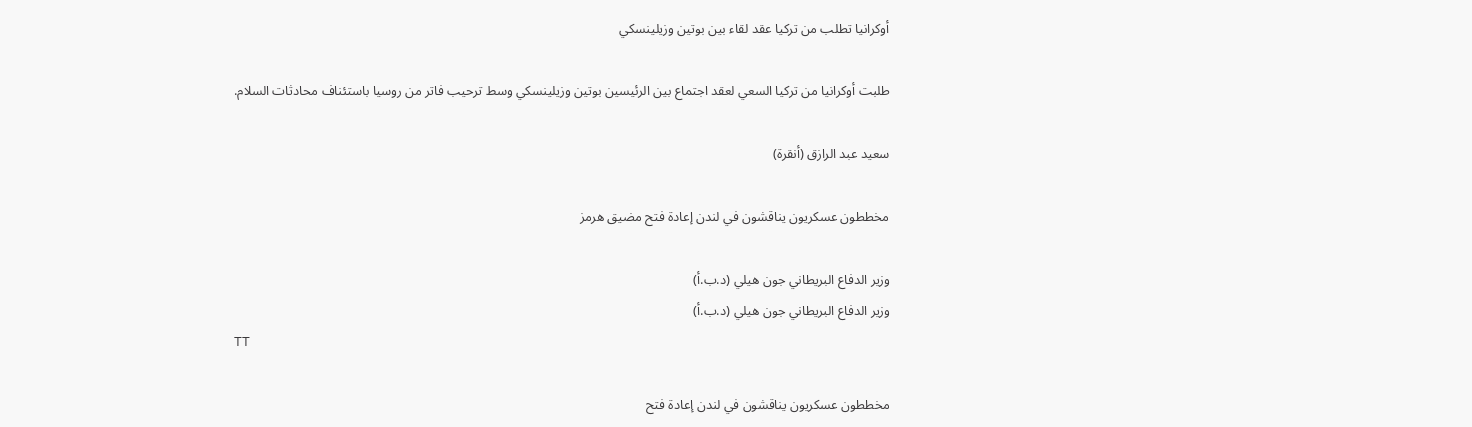أوكرانيا تطلب من تركيا عقد لقاء بين بوتين وزيلينسكي

طلبت أوكرانيا من تركيا السعي لعقد اجتماع بين الرئيسين بوتين وزيلينسكي وسط ترحيب فاتر من روسيا باستئناف محادثات السلام.

سعيد عبد الرازق (أنقرة)

مخططون عسكريون يناقشون في لندن إعادة فتح مضيق هرمز

وزير الدفاع البريطاني جون هيلي (د.ب.أ)
وزير الدفاع البريطاني جون هيلي (د.ب.أ)
TT

مخططون عسكريون يناقشون في لندن إعادة فتح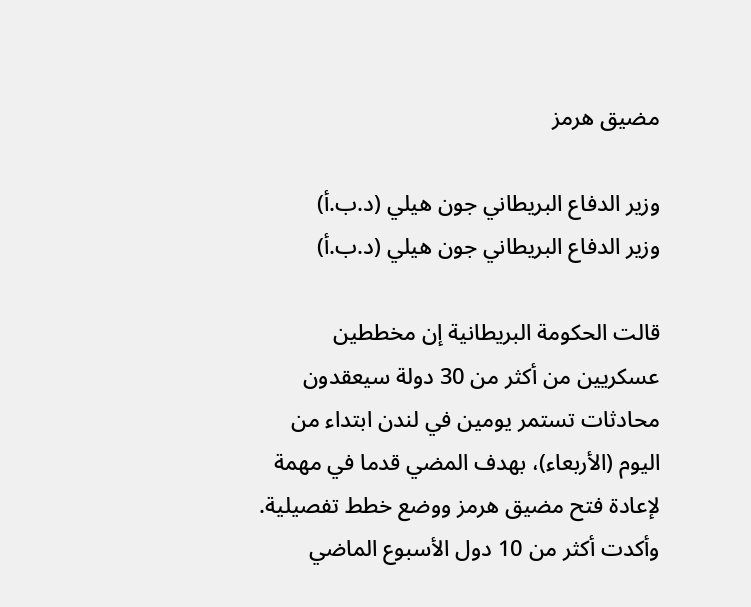مضيق هرمز

وزير الدفاع البريطاني جون هيلي (د.ب.أ)
وزير الدفاع البريطاني جون هيلي (د.ب.أ)

قالت الحكومة البريطانية إن مخططين عسكريين من أكثر من 30 دولة سيعقدون محادثات تستمر يومين في لندن ابتداء من اليوم (الأربعاء)، بهدف المضي قدما في مهمة لإعادة فتح مضيق هرمز ووضع خطط تفصيلية. وأكدت أكثر من 10 دول الأسبوع الماضي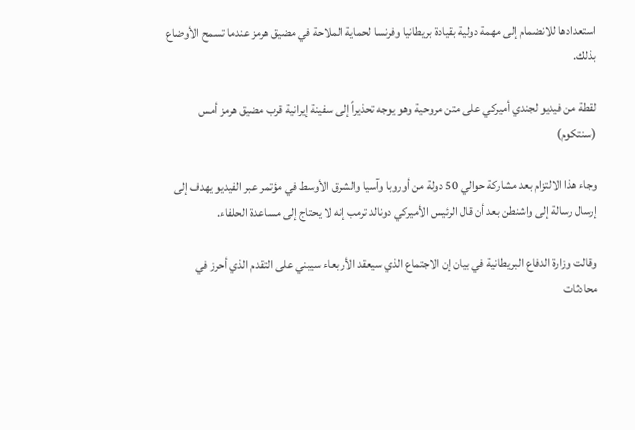استعدادها للانضمام إلى مهمة دولية ‌بقيادة بريطانيا ‌وفرنسا لحماية الملاحة في ‌مضيق هرمز عندما تسمح الأوضاع بذلك.

لقطة من فيديو لجندي أميركي على متن مروحية وهو يوجه تحذيراً إلى سفينة إيرانية قرب مضيق هرمز أمس (سنتكوم)

وجاء هذا الالتزام بعد مشاركة حوالي 50 دولة من أوروبا وآسيا والشرق الأوسط في مؤتمر عبر الفيديو يهدف إلى إرسال رسالة إلى واشنطن بعد أن قال الرئيس الأميركي دونالد ترمب ‌إنه لا ‌يحتاج إلى مساعدة الحلفاء.

وقالت وزارة الدفاع البريطانية ‌في بيان إن الاجتماع الذي ‌سيعقد الأربعاء سيبني على التقدم الذي أحرز في محادثات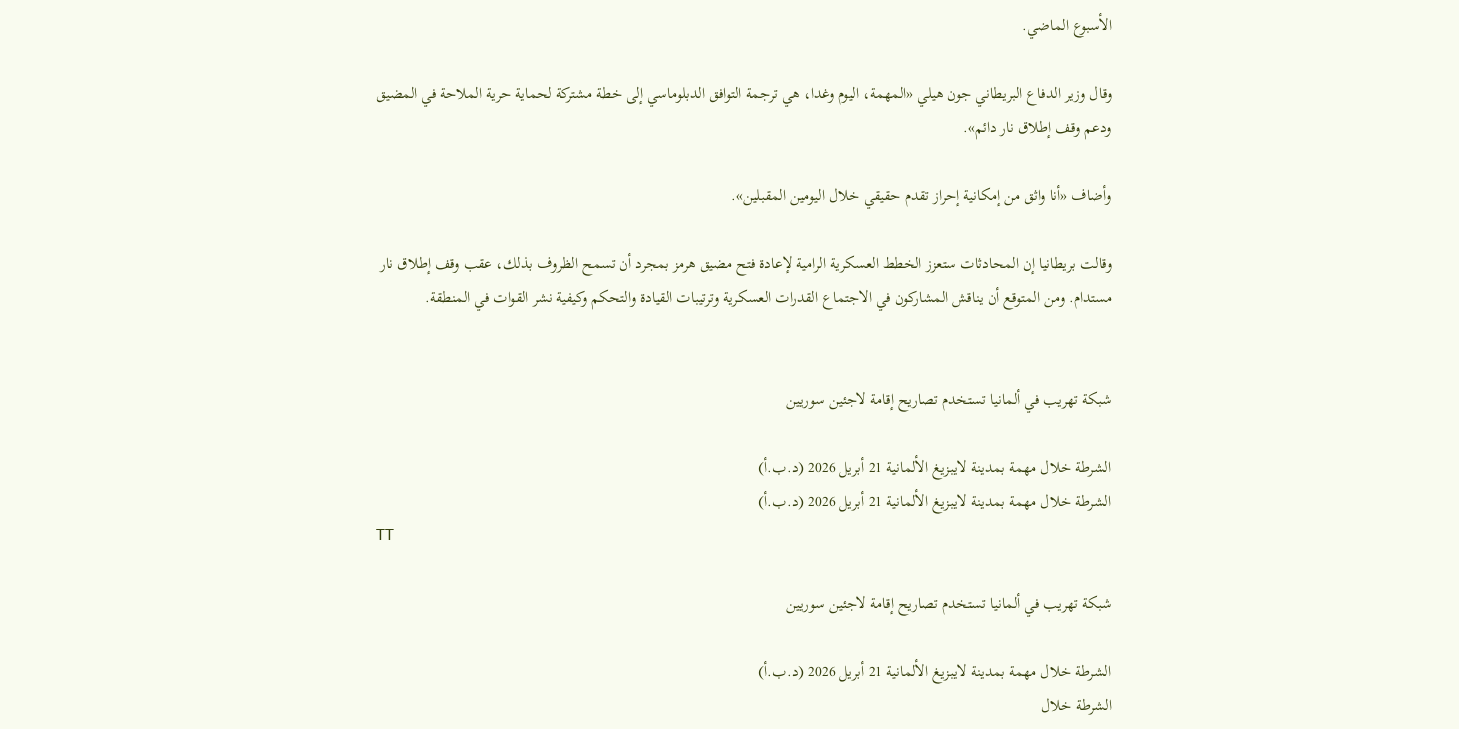الأسبوع الماضي.

وقال وزير الدفاع البريطاني جون هيلي «المهمة، اليوم وغدا، ‌هي ترجمة التوافق الدبلوماسي إلى خطة مشتركة لحماية حرية الملاحة في المضيق ودعم وقف إطلاق نار دائم».

وأضاف «أنا واثق من إمكانية إحراز تقدم حقيقي خلال اليومين المقبلين».

وقالت بريطانيا إن المحادثات ستعزز الخطط العسكرية الرامية لإعادة فتح مضيق هرمز بمجرد أن تسمح الظروف بذلك، عقب وقف إطلاق نار مستدام. ومن المتوقع أن يناقش المشاركون في الاجتماع القدرات العسكرية وترتيبات القيادة والتحكم وكيفية نشر القوات في المنطقة.


شبكة تهريب في ألمانيا تستخدم تصاريح إقامة لاجئين سوريين

الشرطة خلال مهمة بمدينة لايبزيغ الألمانية 21 أبريل 2026 (د.ب.أ)
الشرطة خلال مهمة بمدينة لايبزيغ الألمانية 21 أبريل 2026 (د.ب.أ)
TT

شبكة تهريب في ألمانيا تستخدم تصاريح إقامة لاجئين سوريين

الشرطة خلال مهمة بمدينة لايبزيغ الألمانية 21 أبريل 2026 (د.ب.أ)
الشرطة خلال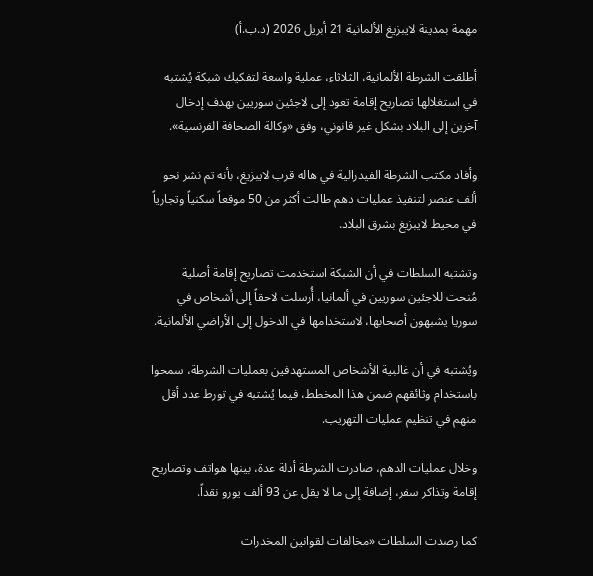مهمة بمدينة لايبزيغ الألمانية 21 أبريل 2026 (د.ب.أ)

أطلقت الشرطة الألمانية، الثلاثاء، عملية واسعة لتفكيك شبكة يُشتبه في استغلالها تصاريح إقامة تعود إلى لاجئين سوريين بهدف إدخال آخرين إلى البلاد بشكل غير قانوني، وفق «وكالة الصحافة الفرنسية».

وأفاد مكتب الشرطة الفيدرالية في هاله قرب لايبزيغ، بأنه تم نشر نحو ألف عنصر لتنفيذ عمليات دهم طالت أكثر من 50 موقعاً سكنياً وتجارياً في محيط لايبزيغ بشرق البلاد.

وتشتبه السلطات في أن الشبكة استخدمت تصاريح إقامة أصلية مُنحت للاجئين سوريين في ألمانيا، أُرسلت لاحقاً إلى أشخاص في سوريا يشبهون أصحابها، لاستخدامها في الدخول إلى الأراضي الألمانية.

ويُشتبه في أن غالبية الأشخاص المستهدفين بعمليات الشرطة، سمحوا باستخدام وثائقهم ضمن هذا المخطط، فيما يُشتبه في تورط عدد أقل منهم في تنظيم عمليات التهريب.

وخلال عمليات الدهم، صادرت الشرطة أدلة عدة، بينها هواتف وتصاريح إقامة وتذاكر سفر، إضافة إلى ما لا يقل عن 93 ألف يورو نقداً.

كما رصدت السلطات «مخالفات لقوانين المخدرات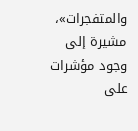والمتفجرات»، مشيرة إلى وجود مؤشرات على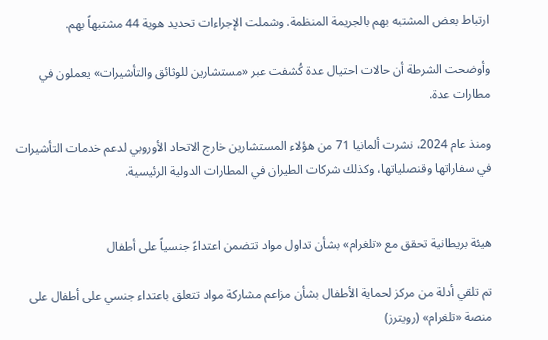ارتباط بعض المشتبه بهم بالجريمة المنظمة. وشملت الإجراءات تحديد هوية 44 مشتبهاً بهم.

وأوضحت الشرطة أن حالات احتيال عدة كُشفت عبر «مستشارين للوثائق والتأشيرات» يعملون في مطارات عدة.

ومنذ عام 2024، نشرت ألمانيا 71 من هؤلاء المستشارين خارج الاتحاد الأوروبي لدعم خدمات التأشيرات في سفاراتها وقنصلياتها، وكذلك شركات الطيران في المطارات الدولية الرئيسية.


هيئة بريطانية تحقق مع «تلغرام» بشأن تداول مواد تتضمن اعتداءً جنسياً على أطفال

تم تلقي أدلة من مركز لحماية الأطفال بشأن مزاعم مشاركة مواد تتعلق باعتداء جنسي على أطفال على منصة «تلغرام» (رويترز)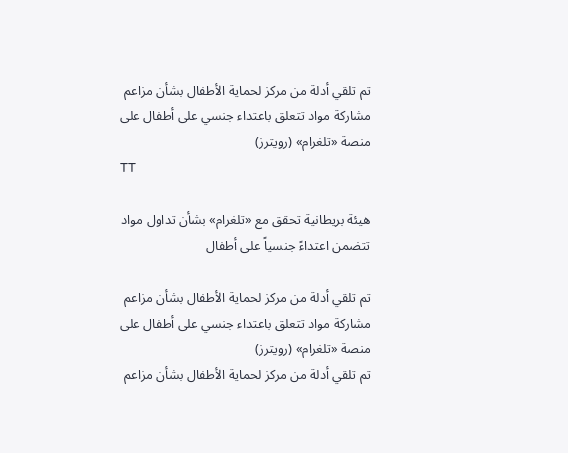تم تلقي أدلة من مركز لحماية الأطفال بشأن مزاعم مشاركة مواد تتعلق باعتداء جنسي على أطفال على منصة «تلغرام» (رويترز)
TT

هيئة بريطانية تحقق مع «تلغرام» بشأن تداول مواد تتضمن اعتداءً جنسياً على أطفال

تم تلقي أدلة من مركز لحماية الأطفال بشأن مزاعم مشاركة مواد تتعلق باعتداء جنسي على أطفال على منصة «تلغرام» (رويترز)
تم تلقي أدلة من مركز لحماية الأطفال بشأن مزاعم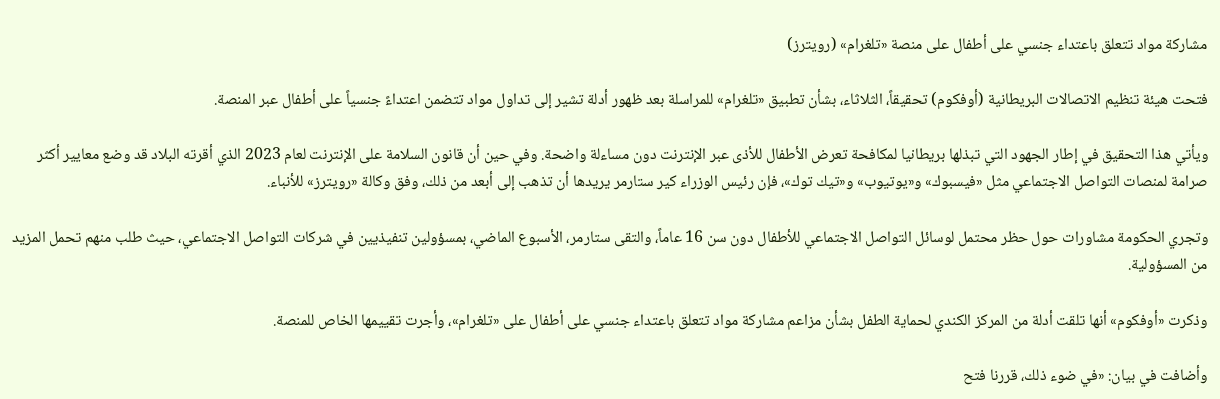مشاركة مواد تتعلق باعتداء جنسي على أطفال على منصة «تلغرام» (رويترز)

فتحت هيئة تنظيم الاتصالات البريطانية (أوفكوم) تحقيقاً، الثلاثاء، بشأن تطبيق «تلغرام» للمراسلة بعد ظهور أدلة تشير إلى تداول مواد تتضمن اعتداءً جنسياً على أطفال عبر المنصة.

ويأتي هذا التحقيق في إطار الجهود التي تبذلها بريطانيا لمكافحة تعرض الأطفال للأذى عبر الإنترنت دون مساءلة واضحة. وفي حين أن قانون السلامة على الإنترنت لعام 2023 الذي أقرته البلاد قد وضع معايير أكثر صرامة لمنصات التواصل الاجتماعي مثل «فيسبوك» و«يوتيوب» و«تيك توك»، فإن رئيس الوزراء كير ستارمر يريدها أن تذهب إلى أبعد من ذلك، وفق وكالة «رويترز» للأنباء.

وتجري الحكومة مشاورات حول حظر محتمل لوسائل التواصل الاجتماعي للأطفال دون سن 16 عاماً، والتقى ستارمر، الأسبوع الماضي، بمسؤولين تنفيذيين في شركات التواصل الاجتماعي، حيث طلب منهم تحمل المزيد من المسؤولية.

وذكرت «أوفكوم» أنها تلقت أدلة من المركز الكندي لحماية الطفل بشأن مزاعم مشاركة مواد تتعلق باعتداء جنسي على أطفال على «تلغرام»، وأجرت تقييمها الخاص للمنصة.

وأضافت في بيان: «في ضوء ذلك، قررنا فتح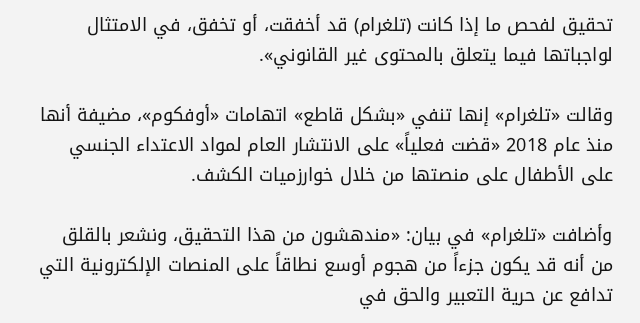تحقيق لفحص ما إذا كانت (تلغرام) قد أخفقت، أو تخفق، في الامتثال لواجباتها فيما يتعلق بالمحتوى غير القانوني».

وقالت «تلغرام» إنها تنفي «بشكل قاطع» اتهامات «أوفكوم»، مضيفة أنها منذ عام 2018 «قضت فعلياً» على الانتشار العام لمواد الاعتداء الجنسي على الأطفال على منصتها من خلال خوارزميات الكشف.

وأضافت «تلغرام» في بيان: «مندهشون من هذا التحقيق، ونشعر بالقلق من أنه قد يكون جزءاً من هجوم أوسع نطاقاً على المنصات الإلكترونية التي تدافع عن حرية التعبير والحق في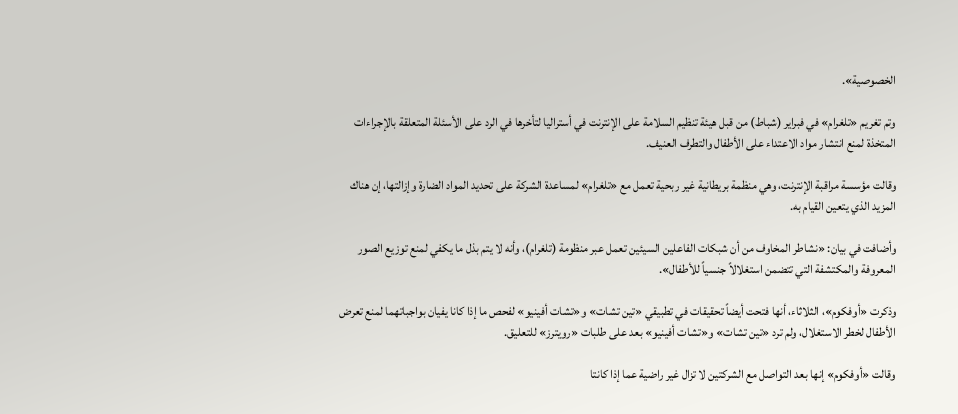الخصوصية».

وتم تغريم «تلغرام» في فبراير (شباط) من قبل هيئة تنظيم السلامة على الإنترنت في أستراليا لتأخرها في الرد على الأسئلة المتعلقة بالإجراءات المتخذة لمنع انتشار مواد الاعتداء على الأطفال والتطرف العنيف.

وقالت مؤسسة مراقبة الإنترنت، وهي منظمة بريطانية غير ربحية تعمل مع «تلغرام» لمساعدة الشركة على تحديد المواد الضارة وإزالتها، إن هناك المزيد الذي يتعين القيام به.

وأضافت في بيان: «نشاطر المخاوف من أن شبكات الفاعلين السيئين تعمل عبر منظومة (تلغرام)، وأنه لا يتم بذل ما يكفي لمنع توزيع الصور المعروفة والمكتشفة التي تتضمن استغلالاً جنسياً للأطفال».

وذكرت «أوفكوم»، الثلاثاء، أنها فتحت أيضاً تحقيقات في تطبيقي «تين تشات» و«تشات أفينيو» لفحص ما إذا كانا يفيان بواجباتهما لمنع تعرض الأطفال لخطر الاستغلال، ولم ترد «تين تشات» و«تشات أفينيو» بعد على طلبات «رويترز» للتعليق.

وقالت «أوفكوم» إنها بعد التواصل مع الشركتين لا تزال غير راضية عما إذا كانتا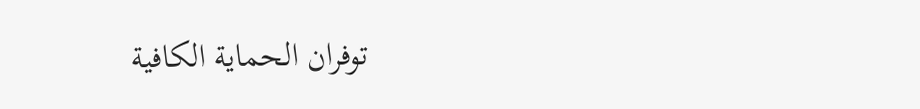توفران الحماية الكافية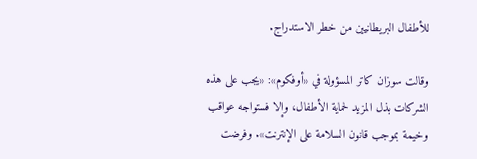للأطفال البريطانيين من خطر الاستدراج.

وقالت سوزان كاتر المسؤولة في «أوفكوم»: «يجب على هذه الشركات بذل المزيد لحماية الأطفال، وإلا فستواجه عواقب وخيمة بموجب قانون السلامة على الإنترنت». وفرضت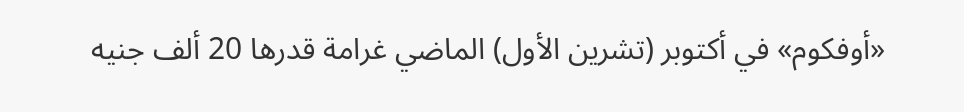«أوفكوم» في أكتوبر (تشرين الأول) الماضي غرامة قدرها 20 ألف جنيه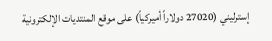إسترليني (27020 دولاراً أميركياً) على موقع المنتديات الإلكترونية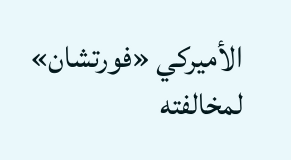الأميركي «فورتشان» لمخالفته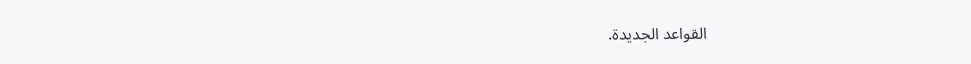القواعد الجديدة.